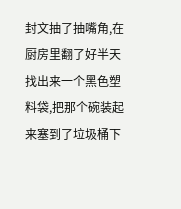封文抽了抽嘴角,在厨房里翻了好半天找出来一个黑色塑料袋,把那个碗装起来塞到了垃圾桶下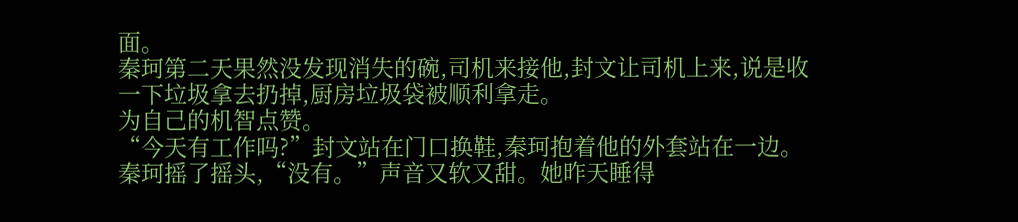面。
秦珂第二天果然没发现消失的碗,司机来接他,封文让司机上来,说是收一下垃圾拿去扔掉,厨房垃圾袋被顺利拿走。
为自己的机智点赞。
“今天有工作吗?”封文站在门口换鞋,秦珂抱着他的外套站在一边。
秦珂摇了摇头,“没有。”声音又软又甜。她昨天睡得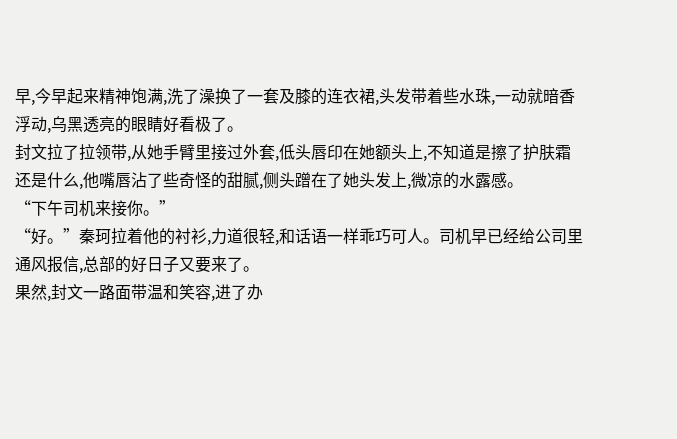早,今早起来精神饱满,洗了澡换了一套及膝的连衣裙,头发带着些水珠,一动就暗香浮动,乌黑透亮的眼睛好看极了。
封文拉了拉领带,从她手臂里接过外套,低头唇印在她额头上,不知道是擦了护肤霜还是什么,他嘴唇沾了些奇怪的甜腻,侧头蹭在了她头发上,微凉的水露感。
“下午司机来接你。”
“好。”秦珂拉着他的衬衫,力道很轻,和话语一样乖巧可人。司机早已经给公司里通风报信,总部的好日子又要来了。
果然,封文一路面带温和笑容,进了办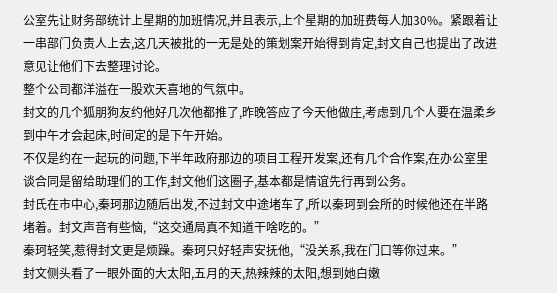公室先让财务部统计上星期的加班情况,并且表示,上个星期的加班费每人加30%。紧跟着让一串部门负责人上去,这几天被批的一无是处的策划案开始得到肯定,封文自己也提出了改进意见让他们下去整理讨论。
整个公司都洋溢在一股欢天喜地的气氛中。
封文的几个狐朋狗友约他好几次他都推了,昨晚答应了今天他做庄,考虑到几个人要在温柔乡到中午才会起床,时间定的是下午开始。
不仅是约在一起玩的问题,下半年政府那边的项目工程开发案,还有几个合作案,在办公室里谈合同是留给助理们的工作,封文他们这圈子,基本都是情谊先行再到公务。
封氏在市中心,秦珂那边随后出发,不过封文中途堵车了,所以秦珂到会所的时候他还在半路堵着。封文声音有些恼,“这交通局真不知道干啥吃的。”
秦珂轻笑,惹得封文更是烦躁。秦珂只好轻声安抚他,“没关系,我在门口等你过来。”
封文侧头看了一眼外面的大太阳,五月的天,热辣辣的太阳,想到她白嫩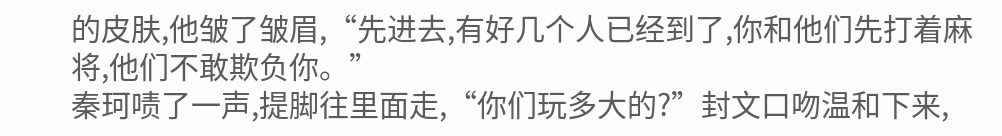的皮肤,他皱了皱眉,“先进去,有好几个人已经到了,你和他们先打着麻将,他们不敢欺负你。”
秦珂啧了一声,提脚往里面走,“你们玩多大的?”封文口吻温和下来,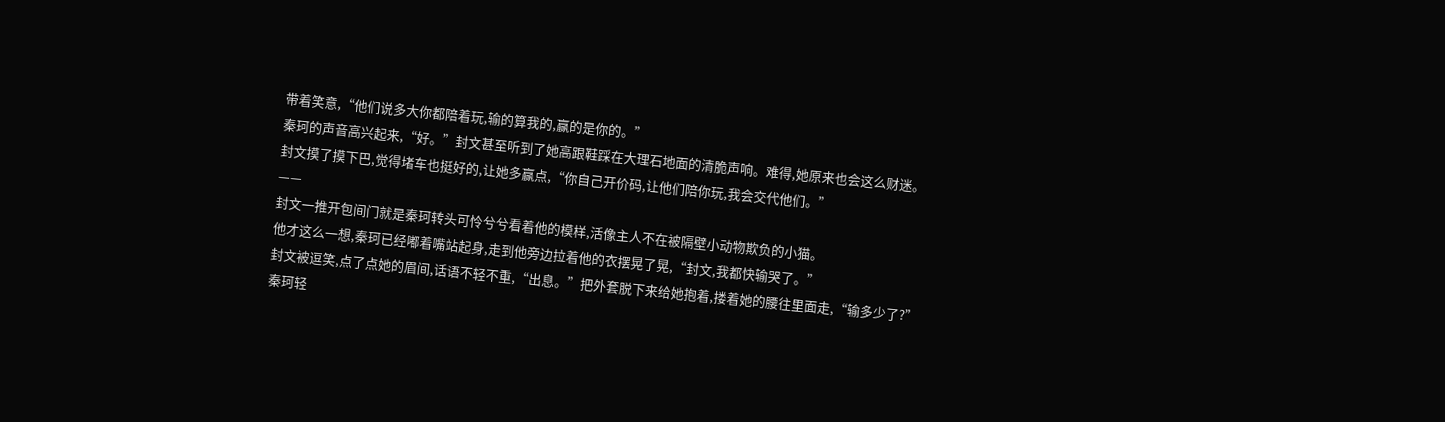带着笑意,“他们说多大你都陪着玩,输的算我的,赢的是你的。”
秦珂的声音高兴起来,“好。”封文甚至听到了她高跟鞋踩在大理石地面的清脆声响。难得,她原来也会这么财迷。
封文摸了摸下巴,觉得堵车也挺好的,让她多赢点,“你自己开价码,让他们陪你玩,我会交代他们。”
——
封文一推开包间门就是秦珂转头可怜兮兮看着他的模样,活像主人不在被隔壁小动物欺负的小猫。
他才这么一想,秦珂已经嘟着嘴站起身,走到他旁边拉着他的衣摆晃了晃,“封文,我都快输哭了。”
封文被逗笑,点了点她的眉间,话语不轻不重,“出息。”把外套脱下来给她抱着,搂着她的腰往里面走,“输多少了?”
秦珂轻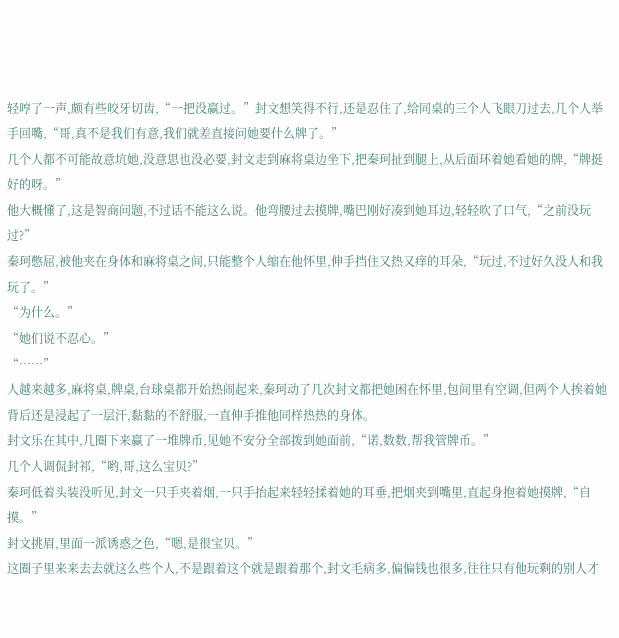轻哼了一声,颇有些咬牙切齿,“一把没赢过。”封文想笑得不行,还是忍住了,给同桌的三个人飞眼刀过去,几个人举手回嘴,“哥,真不是我们有意,我们就差直接问她要什么牌了。”
几个人都不可能故意坑她,没意思也没必要,封文走到麻将桌边坐下,把秦珂扯到腿上,从后面环着她看她的牌,“牌挺好的呀。”
他大概懂了,这是智商问题,不过话不能这么说。他弯腰过去摸牌,嘴巴刚好凑到她耳边,轻轻吹了口气,“之前没玩过?”
秦珂憋屈,被他夹在身体和麻将桌之间,只能整个人缩在他怀里,伸手挡住又热又痒的耳朵,“玩过,不过好久没人和我玩了。”
“为什么。”
“她们说不忍心。”
“……”
人越来越多,麻将桌,牌桌,台球桌都开始热闹起来,秦珂动了几次封文都把她困在怀里,包间里有空调,但两个人挨着她背后还是浸起了一层汗,黏黏的不舒服,一直伸手推他同样热热的身体。
封文乐在其中,几圈下来赢了一堆牌币,见她不安分全部拨到她面前,“诺,数数,帮我管牌币。”
几个人调侃封祁,“哟,哥,这么宝贝?”
秦珂低着头装没听见,封文一只手夹着烟,一只手抬起来轻轻揉着她的耳垂,把烟夹到嘴里,直起身抱着她摸牌,“自摸。”
封文挑眉,里面一派诱惑之色,“嗯,是很宝贝。”
这圈子里来来去去就这么些个人,不是跟着这个就是跟着那个,封文毛病多,偏偏钱也很多,往往只有他玩剩的别人才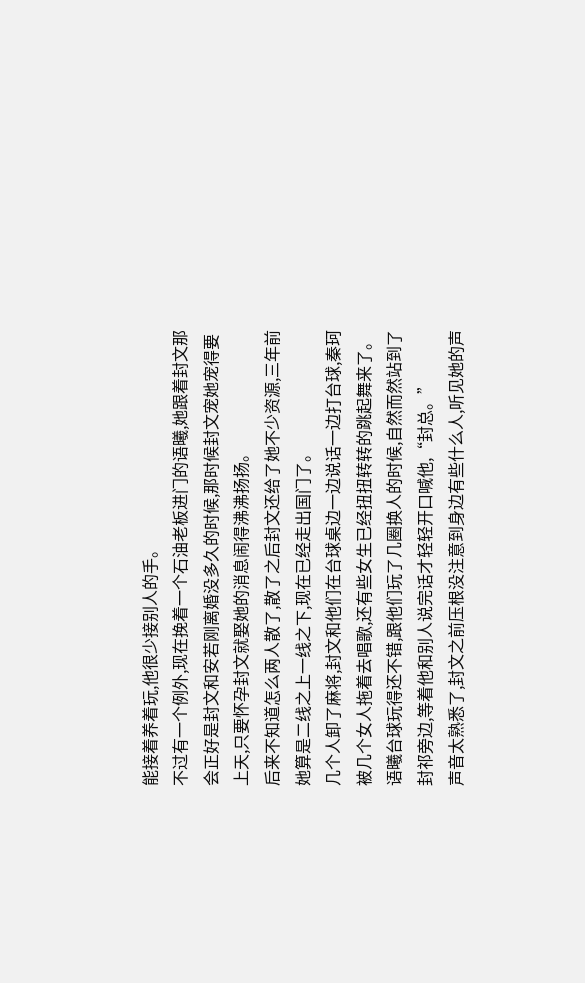能接着养着玩,他很少接别人的手。
不过有一个例外,现在挽着一个石油老板进门的语曦,她跟着封文那会正好是封文和安若刚离婚没多久的时候,那时候封文宠她宠得要上天,只要怀孕封文就娶她的消息闹得沸沸扬扬。
后来不知道怎么两人散了,散了之后封文还给了她不少资源,三年前她算是二线之上一线之下,现在已经走出国门了。
几个人卸了麻将,封文和他们在台球桌边一边说话一边打台球,秦珂被几个女人拖着去唱歌,还有些女生已经扭扭转转的跳起舞来了。
语曦台球玩得还不错,跟他们玩了几圈换人的时候,自然而然站到了封祁旁边,等着他和别人说完话才轻轻开口喊他,“封总。”
声音太熟悉了,封文之前压根没注意到身边有些什么人,听见她的声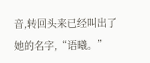音,转回头来已经叫出了她的名字,“语曦。”